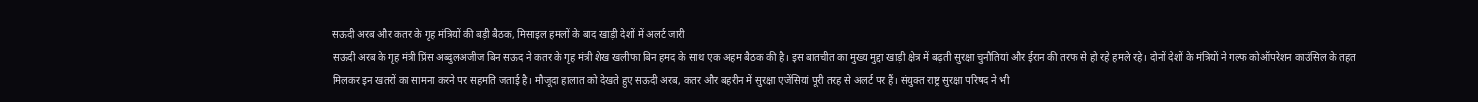सऊदी अरब और कतर के गृह मंत्रियों की बड़ी बैठक, मिसाइल हमलों के बाद खाड़ी देशों में अलर्ट जारी
सऊदी अरब के गृह मंत्री प्रिंस अब्दुलअजीज बिन सऊद ने कतर के गृह मंत्री शेख खलीफा बिन हमद के साथ एक अहम बैठक की है। इस बातचीत का मुख्य मुद्दा खाड़ी क्षेत्र में बढ़ती सुरक्षा चुनौतियां और ईरान की तरफ से हो रहे हमले रहे। दोनों देशों के मंत्रियों ने गल्फ कोऑपरेशन काउंसिल के तहत मिलकर इन खतरों का सामना करने पर सहमति जताई है। मौजूदा हालात को देखते हुए सऊदी अरब, कतर और बहरीन में सुरक्षा एजेंसियां पूरी तरह से अलर्ट पर हैं। संयुक्त राष्ट्र सुरक्षा परिषद ने भी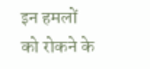इन हमलों को रोकने के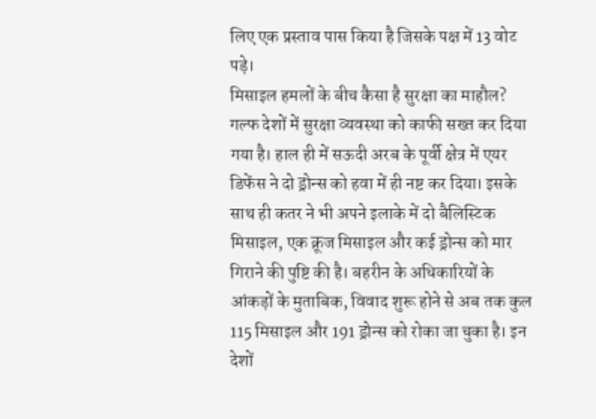लिए एक प्रस्ताव पास किया है जिसके पक्ष में 13 वोट पड़े।
मिसाइल हमलों के बीच कैसा है सुरक्षा का माहौल?
गल्फ देशों में सुरक्षा व्यवस्था को काफी सख्त कर दिया गया है। हाल ही में सऊदी अरब के पूर्वी क्षेत्र में एयर डिफेंस ने दो ड्रोन्स को हवा में ही नष्ट कर दिया। इसके साथ ही कतर ने भी अपने इलाके में दो बैलिस्टिक मिसाइल, एक क्रूज मिसाइल और कई ड्रोन्स को मार गिराने की पुष्टि की है। बहरीन के अधिकारियों के आंकड़ों के मुताबिक, विवाद शुरू होने से अब तक कुल 115 मिसाइल और 191 ड्रोन्स को रोका जा चुका है। इन देशों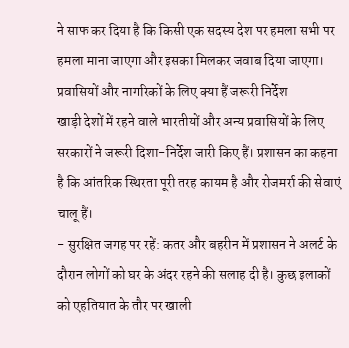ने साफ कर दिया है कि किसी एक सदस्य देश पर हमला सभी पर हमला माना जाएगा और इसका मिलकर जवाब दिया जाएगा।
प्रवासियों और नागरिकों के लिए क्या हैं जरूरी निर्देश
खाड़ी देशों में रहने वाले भारतीयों और अन्य प्रवासियों के लिए सरकारों ने जरूरी दिशा-निर्देश जारी किए हैं। प्रशासन का कहना है कि आंतरिक स्थिरता पूरी तरह कायम है और रोजमर्रा की सेवाएं चालू हैं।
- सुरक्षित जगह पर रहें: कतर और बहरीन में प्रशासन ने अलर्ट के दौरान लोगों को घर के अंदर रहने की सलाह दी है। कुछ इलाकों को एहतियात के तौर पर खाली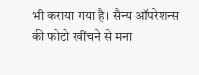भी कराया गया है। सैन्य ऑपरेशन्स की फोटो खींचने से मना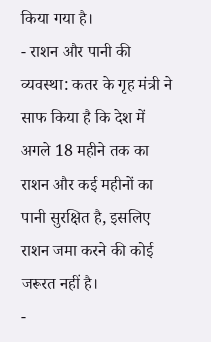किया गया है।
- राशन और पानी की व्यवस्था: कतर के गृह मंत्री ने साफ किया है कि देश में अगले 18 महीने तक का राशन और कई महीनों का पानी सुरक्षित है, इसलिए राशन जमा करने की कोई जरूरत नहीं है।
-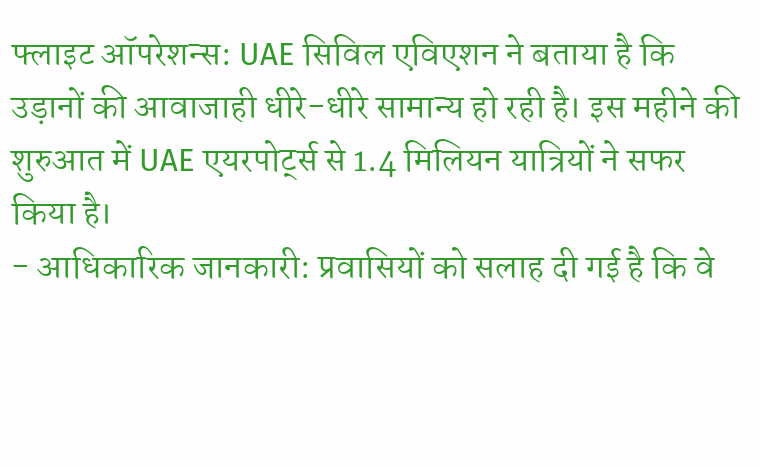फ्लाइट ऑपरेशन्स: UAE सिविल एविएशन ने बताया है कि उड़ानों की आवाजाही धीरे-धीरे सामान्य हो रही है। इस महीने की शुरुआत में UAE एयरपोर्ट्स से 1.4 मिलियन यात्रियों ने सफर किया है।
- आधिकारिक जानकारी: प्रवासियों को सलाह दी गई है कि वे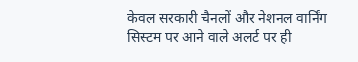केवल सरकारी चैनलों और नेशनल वार्निंग सिस्टम पर आने वाले अलर्ट पर ही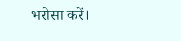भरोसा करें।